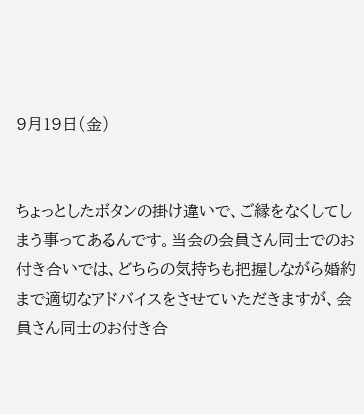9月19日(金)


ちょっとしたボタンの掛け違いで、ご縁をなくしてしまう事ってあるんです。当会の会員さん同士でのお付き合いでは、どちらの気持ちも把握しながら婚約まで適切なアドバイスをさせていただきますが、会員さん同士のお付き合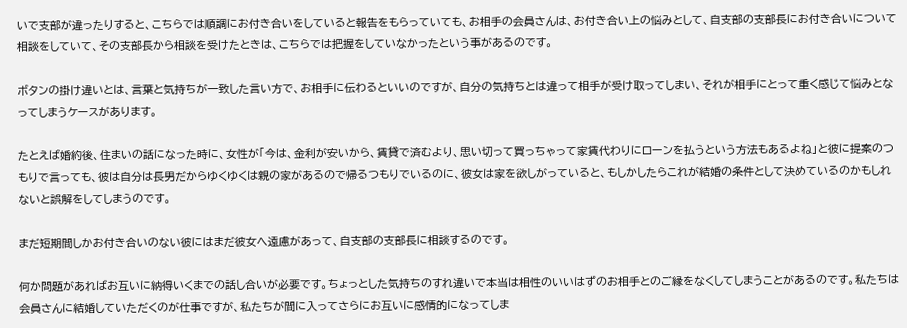いで支部が違ったりすると、こちらでは順調にお付き合いをしていると報告をもらっていても、お相手の会員さんは、お付き合い上の悩みとして、自支部の支部長にお付き合いについて相談をしていて、その支部長から相談を受けたときは、こちらでは把握をしていなかったという事があるのです。

ボタンの掛け違いとは、言葉と気持ちが一致した言い方で、お相手に伝わるといいのですが、自分の気持ちとは違って相手が受け取ってしまい、それが相手にとって重く感じて悩みとなってしまうケースがあります。

たとえば婚約後、住まいの話になった時に、女性が「今は、金利が安いから、賃貸で済むより、思い切って買っちゃって家賃代わりにローンを払うという方法もあるよね」と彼に提案のつもりで言っても、彼は自分は長男だからゆくゆくは親の家があるので帰るつもりでいるのに、彼女は家を欲しがっていると、もしかしたらこれが結婚の条件として決めているのかもしれないと誤解をしてしまうのです。

まだ短期間しかお付き合いのない彼にはまだ彼女へ遠慮があって、自支部の支部長に相談するのです。

何か問題があればお互いに納得いくまでの話し合いが必要です。ちょっとした気持ちのすれ違いで本当は相性のいいはずのお相手とのご縁をなくしてしまうことがあるのです。私たちは会員さんに結婚していただくのが仕事ですが、私たちが間に入ってさらにお互いに感情的になってしま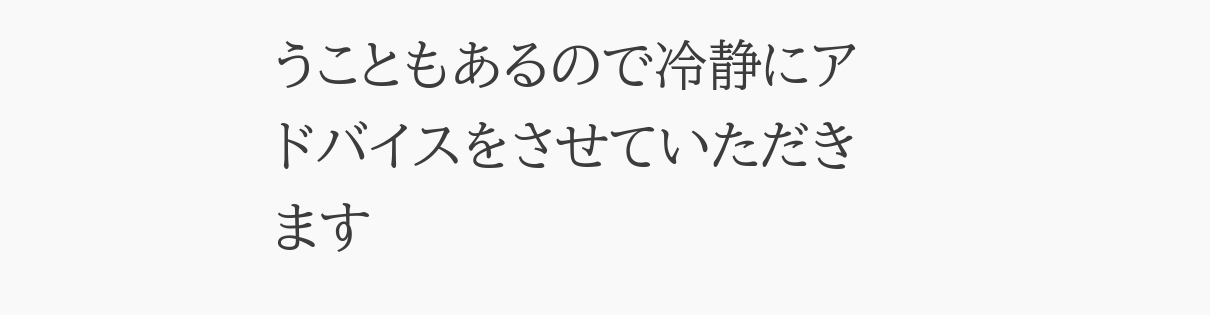うこともあるので冷静にアドバイスをさせていただきます